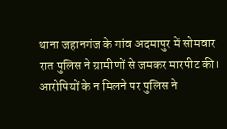थाना जहानगंज के गांव अदमापुर में सोमवार रात पुलिस ने ग्रामीणों से जमकर मारपीट की। आरोपियों के न मिलने पर पुलिस ने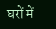घरों में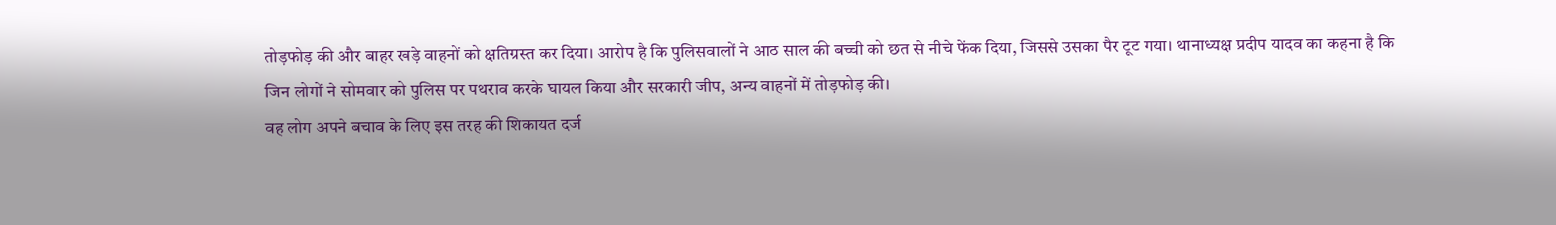तोड़फोड़ की और बाहर खड़े वाहनों को क्षतिग्रस्त कर दिया। आरोप है कि पुलिसवालों ने आठ साल की बच्ची को छत से नीचे फेंक दिया, जिससे उसका पैर टूट गया। थानाध्यक्ष प्रदीप यादव का कहना है कि जिन लोगों ने सोमवार को पुलिस पर पथराव करके घायल किया और सरकारी जीप, अन्य वाहनों में तोड़फोड़ की।
वह लोग अपने बचाव के लिए इस तरह की शिकायत दर्ज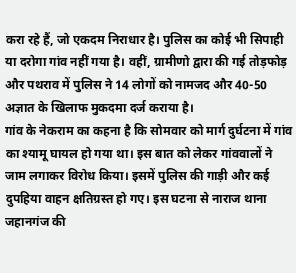करा रहे हैं, जो एकदम निराधार है। पुलिस का कोई भी सिपाही या दरोगा गांव नहीं गया है। वहीं, ग्रामीणो द्वारा की गई तोड़फोड़ और पथराव में पुलिस ने 14 लोगों को नामजद और 40-50 अज्ञात के खिलाफ मुकदमा दर्ज कराया है।
गांव के नेकराम का कहना है कि सोमवार को मार्ग दुर्घटना में गांव का श्यामू घायल हो गया था। इस बात को लेकर गांववालों ने जाम लगाकर विरोध किया। इसमें पुलिस की गाड़ी और कई दुपहिया वाहन क्षतिग्रस्त हो गए। इस घटना से नाराज थाना जहानगंज की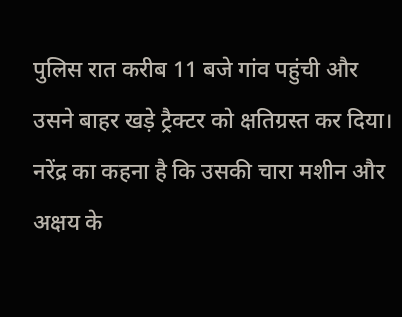पुलिस रात करीब 11 बजे गांव पहुंची और उसने बाहर खड़े ट्रैक्टर को क्षतिग्रस्त कर दिया।
नरेंद्र का कहना है कि उसकी चारा मशीन और अक्षय के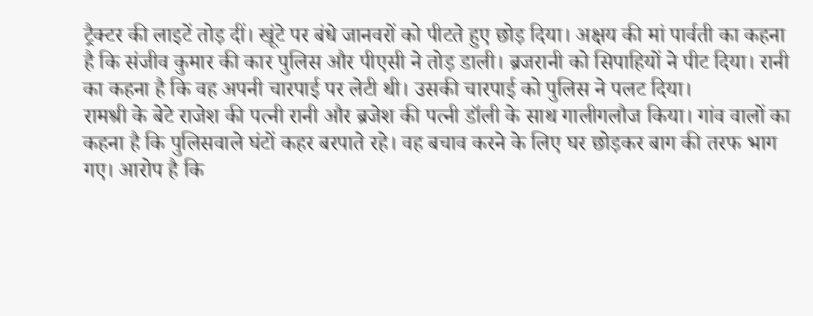ट्रैक्टर की लाइटें तोड़ दीं। खूंटे पर बंधे जानवरों को पीटते हुए छोड़ दिया। अक्षय की मां पार्वती का कहना है कि संजीव कुमार की कार पुलिस और पीएसी ने तोड़ डाली। ब्रजरानी को सिपाहियों ने पीट दिया। रानी का कहना है कि वह अपनी चारपाई पर लेटी थी। उसकी चारपाई को पुलिस ने पलट दिया।
रामश्री के बेटे राजेश की पत्नी रानी और ब्रजेश की पत्नी डॉली के साथ गालीगलौज किया। गांव वालों का कहना है कि पुलिसवाले घंटों कहर बरपाते रहे। वह बचाव करने के लिए घर छोड़कर बाग की तरफ भाग गए। आरोप है कि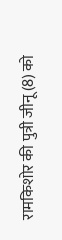रामकिशोर की पुत्री जीनू (8) को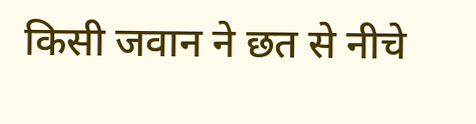किसी जवान ने छत से नीचे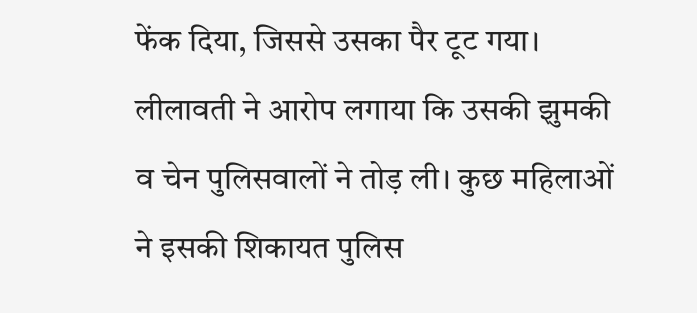फेंक दिया, जिससे उसका पैर टूट गया। लीलावती ने आरोप लगाया कि उसकी झुमकी व चेन पुलिसवालों ने तोड़ ली। कुछ महिलाओं ने इसकी शिकायत पुलिस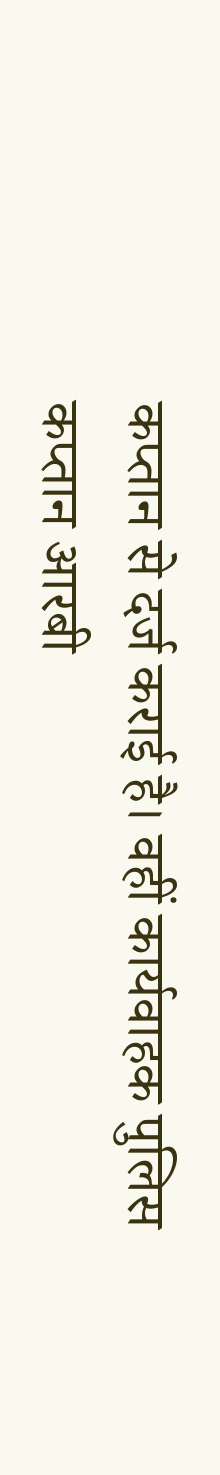कप्तान से दर्ज कराई है। वहीं कार्यवाहक पुलिस कप्तान आरबी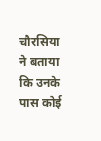चौरसिया ने बताया कि उनके पास कोई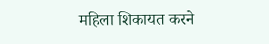महिला शिकायत करने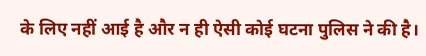के लिए नहीं आई है और न ही ऐसी कोई घटना पुलिस ने की है।